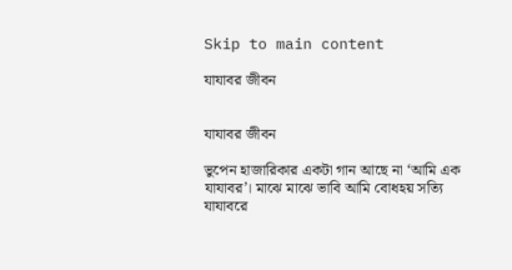Skip to main content

যাযাবর জীবন


যাযাবর জীবন

ভুপেন হাজারিকার একটা গান আছে না ‘আমি এক যাযাবর’। মাঝে মাঝে ভাবি আমি বোধহয় সত্যি যাযাবরে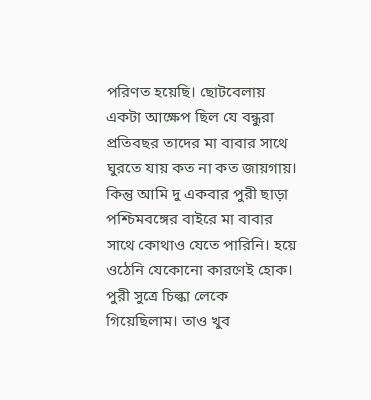পরিণত হয়েছি। ছোটবেলায় একটা আক্ষেপ ছিল যে বন্ধুরা প্রতিবছর তাদের মা বাবার সাথে ঘুরতে যায় কত না কত জায়গায়। কিন্তু আমি দু একবার পুরী ছাড়া পশ্চিমবঙ্গের বাইরে মা বাবার সাথে কোথাও যেতে পারিনি। হয়ে ওঠেনি যেকোনো কারণেই হোক। পুরী সুত্রে চিল্কা লেকে গিয়েছিলাম। তাও খুব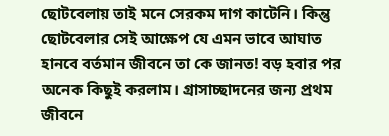ছোটবেলায় তাই মনে সেরকম দাগ কাটেনি। কিন্তু ছোটবেলার সেই আক্ষেপ যে এমন ভাবে আঘাত হানবে বর্তমান জীবনে তা কে জানত! বড় হবার পর অনেক কিছুই করলাম। গ্রাসাচ্ছাদনের জন্য প্রথম জীবনে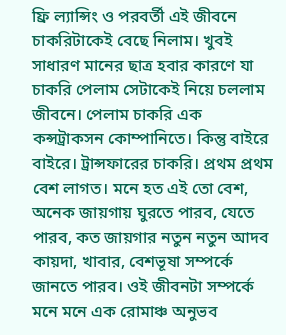ফ্রি ল্যান্সিং ও পরবর্তী এই জীবনে চাকরিটাকেই বেছে নিলাম। খুবই সাধারণ মানের ছাত্র হবার কারণে যা চাকরি পেলাম সেটাকেই নিয়ে চললাম জীবনে। পেলাম চাকরি এক কন্সট্রাকসন কোম্পানিতে। কিন্তু বাইরে বাইরে। ট্রান্সফারের চাকরি। প্রথম প্রথম বেশ লাগত। মনে হত এই তো বেশ, অনেক জায়গায় ঘুরতে পারব, যেতে পারব, কত জায়গার নতুন নতুন আদব কায়দা, খাবার, বেশভূষা সম্পর্কে জানতে পারব। ওই জীবনটা সম্পর্কে মনে মনে এক রোমাঞ্চ অনুভব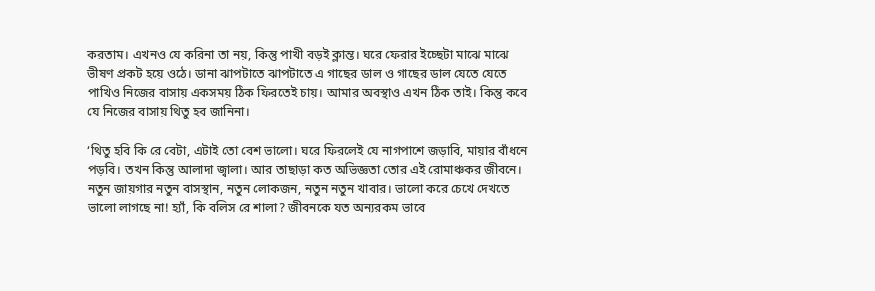করতাম। এখনও যে করিনা তা নয়, কিন্তু পাখী বড়ই ক্লান্ত। ঘরে ফেরার ইচ্ছেটা মাঝে মাঝে ভীষণ প্রকট হয়ে ওঠে। ডানা ঝাপটাতে ঝাপটাতে এ গাছের ডাল ও গাছের ডাল যেতে যেতে পাখিও নিজের বাসায় একসময় ঠিক ফিরতেই চায়। আমার অবস্থাও এখন ঠিক তাই। কিন্তু কবে যে নিজের বাসায় থিতু হব জানিনা।

‘থিতু হবি কি রে বেটা, এটাই তো বেশ ভালো। ঘরে ফিরলেই যে নাগপাশে জড়াবি, মায়ার বাঁধনে পড়বি। তখন কিন্তু আলাদা জ্বালা। আর তাছাড়া কত অভিজ্ঞতা তোর এই রোমাঞ্চকর জীবনে। নতুন জায়গার নতুন বাসস্থান, নতুন লোকজন, নতুন নতুন খাবার। ভালো করে চেখে দেখতে ভালো লাগছে না! হ্যাঁ, কি বলিস রে শালা? জীবনকে যত অন্যরকম ভাবে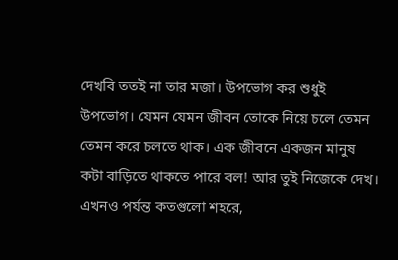দেখবি ততই না তার মজা। উপভোগ কর শুধুই উপভোগ। যেমন যেমন জীবন তোকে নিয়ে চলে তেমন তেমন করে চলতে থাক। এক জীবনে একজন মানুষ কটা বাড়িতে থাকতে পারে বল! আর তুই নিজেকে দেখ। এখনও পর্যন্ত কতগুলো শহরে,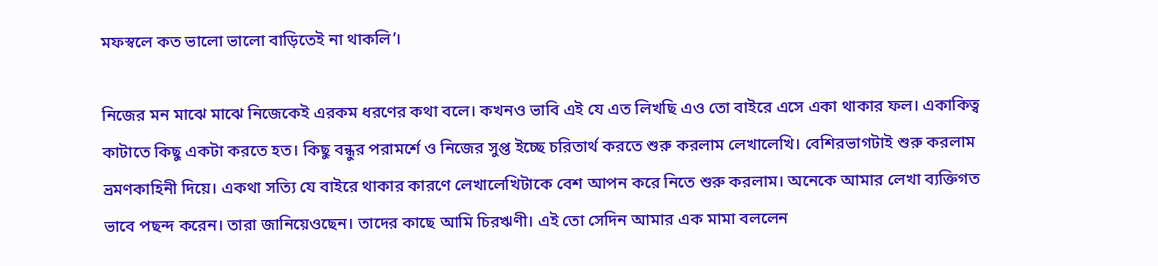মফস্বলে কত ভালো ভালো বাড়িতেই না থাকলি’।

নিজের মন মাঝে মাঝে নিজেকেই এরকম ধরণের কথা বলে। কখনও ভাবি এই যে এত লিখছি এও তো বাইরে এসে একা থাকার ফল। একাকিত্ব কাটাতে কিছু একটা করতে হত। কিছু বন্ধুর পরামর্শে ও নিজের সুপ্ত ইচ্ছে চরিতার্থ করতে শুরু করলাম লেখালেখি। বেশিরভাগটাই শুরু করলাম ভ্রমণকাহিনী দিয়ে। একথা সত্যি যে বাইরে থাকার কারণে লেখালেখিটাকে বেশ আপন করে নিতে শুরু করলাম। অনেকে আমার লেখা ব্যক্তিগত ভাবে পছন্দ করেন। তারা জানিয়েওছেন। তাদের কাছে আমি চিরঋণী। এই তো সেদিন আমার এক মামা বললেন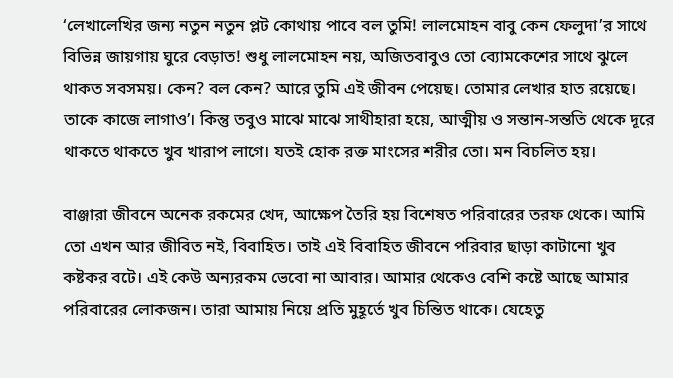‘লেখালেখির জন্য নতুন নতুন প্লট কোথায় পাবে বল তুমি! লালমোহন বাবু কেন ফেলুদা’র সাথে বিভিন্ন জায়গায় ঘুরে বেড়াত! শুধু লালমোহন নয়, অজিতবাবুও তো ব্যোমকেশের সাথে ঝুলে থাকত সবসময়। কেন? বল কেন? আরে তুমি এই জীবন পেয়েছ। তোমার লেখার হাত রয়েছে। তাকে কাজে লাগাও’। কিন্তু তবুও মাঝে মাঝে সাথীহারা হয়ে, আত্মীয় ও সন্তান-সন্ততি থেকে দূরে থাকতে থাকতে খুব খারাপ লাগে। যতই হোক রক্ত মাংসের শরীর তো। মন বিচলিত হয়।

বাঞ্জারা জীবনে অনেক রকমের খেদ, আক্ষেপ তৈরি হয় বিশেষত পরিবারের তরফ থেকে। আমি তো এখন আর জীবিত নই, বিবাহিত। তাই এই বিবাহিত জীবনে পরিবার ছাড়া কাটানো খুব কষ্টকর বটে। এই কেউ অন্যরকম ভেবো না আবার। আমার থেকেও বেশি কষ্টে আছে আমার পরিবারের লোকজন। তারা আমায় নিয়ে প্রতি মুহূর্তে খুব চিন্তিত থাকে। যেহেতু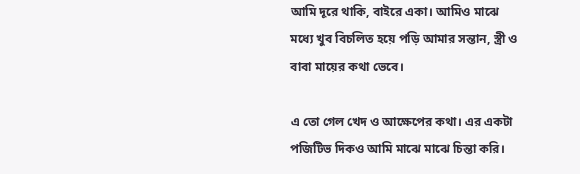আমি দূরে থাকি, বাইরে একা। আমিও মাঝে মধ্যে খুব বিচলিত হয়ে পড়ি আমার সন্তান, স্ত্রী ও বাবা মায়ের কথা ভেবে।

এ তো গেল খেদ ও আক্ষেপের কথা। এর একটা পজিটিভ দিকও আমি মাঝে মাঝে চিন্তা করি।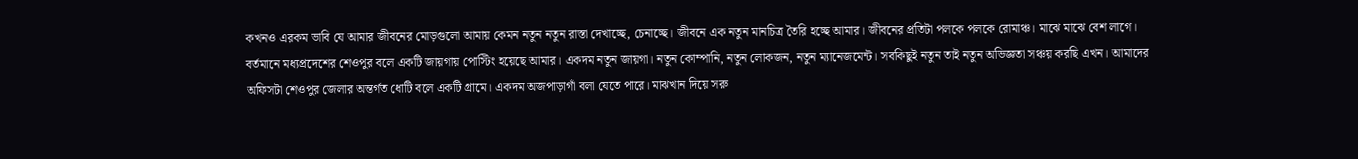কখনও এরকম ভাবি যে আমার জীবনের মোড়গুলো আমায় কেমন নতুন নতুন রাস্তা দেখাচ্ছে, চেনাচ্ছে। জীবনে এক নতুন মানচিত্র তৈরি হচ্ছে আমার। জীবনের প্রতিটা পলকে পলকে রোমাঞ্চ। মাঝে মাঝে বেশ লাগে।
বর্তমানে মধ্যপ্রদেশের শেওপুর বলে একটি জায়গায় পোস্টিং হয়েছে আমার। একদম নতুন জায়গা। নতুন কোম্পানি, নতুন লোকজন, নতুন ম্যানেজমেন্ট। সবকিছুই নতুন তাই নতুন অভিজ্ঞতা সঞ্চয় করছি এখন। আমাদের অফিসটা শেওপুর জেলার অন্তর্গত ধোটি বলে একটি গ্রামে। একদম অজপাড়াগাঁ বলা যেতে পারে। মাঝখান দিয়ে সরু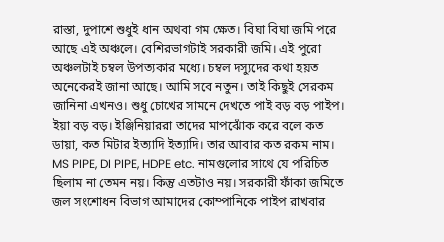রাস্তা, দুপাশে শুধুই ধান অথবা গম ক্ষেত। বিঘা বিঘা জমি পরে আছে এই অঞ্চলে। বেশিরভাগটাই সরকারী জমি। এই পুরো অঞ্চলটাই চম্বল উপত্যকার মধ্যে। চম্বল দস্যুদের কথা হয়ত অনেকেরই জানা আছে। আমি সবে নতুন। তাই কিছুই সেরকম জানিনা এখনও। শুধু চোখের সামনে দেখতে পাই বড় বড় পাইপ। ইয়া বড় বড়। ইঞ্জিনিয়াররা তাদের মাপঝোঁক করে বলে কত ডায়া, কত মিটার ইত্যাদি ইত্যাদি। তার আবার কত রকম নাম। MS PIPE, DI PIPE, HDPE etc. নামগুলোর সাথে যে পরিচিত ছিলাম না তেমন নয়। কিন্তু এতটাও নয়। সরকারী ফাঁকা জমিতে জল সংশোধন বিভাগ আমাদের কোম্পানিকে পাইপ রাখবার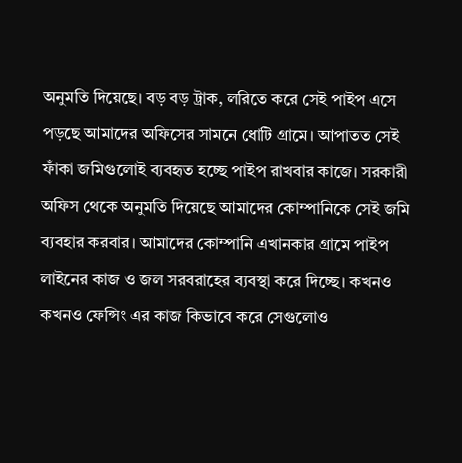অনুমতি দিয়েছে। বড় বড় ট্রাক, লরিতে করে সেই পাইপ এসে পড়ছে আমাদের অফিসের সামনে ধোটি গ্রামে। আপাতত সেই ফাঁকা জমিগুলোই ব্যবহৃত হচ্ছে পাইপ রাখবার কাজে। সরকারী অফিস থেকে অনুমতি দিয়েছে আমাদের কোম্পানিকে সেই জমি ব্যবহার করবার। আমাদের কোম্পানি এখানকার গ্রামে পাইপ লাইনের কাজ ও জল সরবরাহের ব্যবস্থা করে দিচ্ছে। কখনও কখনও ফেন্সিং এর কাজ কিভাবে করে সেগুলোও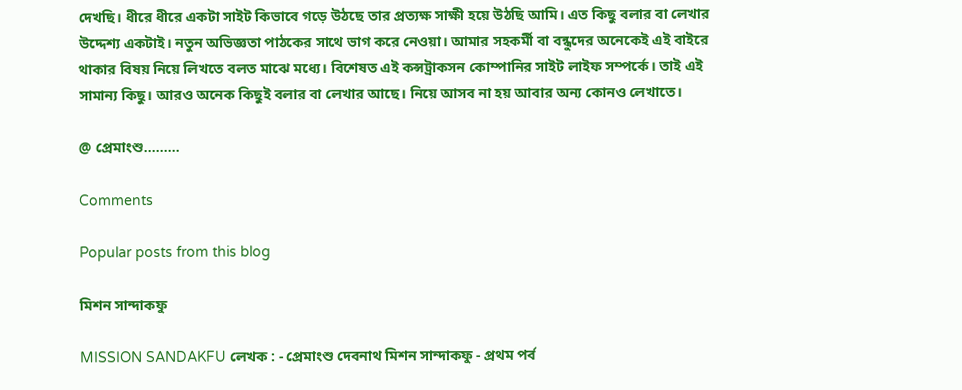দেখছি। ধীরে ধীরে একটা সাইট কিভাবে গড়ে উঠছে তার প্রত্যক্ষ সাক্ষী হয়ে উঠছি আমি। এত কিছু বলার বা লেখার উদ্দেশ্য একটাই। নতুন অভিজ্ঞতা পাঠকের সাথে ভাগ করে নেওয়া। আমার সহকর্মী বা বন্ধুদের অনেকেই এই বাইরে থাকার বিষয় নিয়ে লিখতে বলত মাঝে মধ্যে। বিশেষত এই কন্সট্রাকসন কোম্পানির সাইট লাইফ সম্পর্কে। তাই এই সামান্য কিছু। আরও অনেক কিছুই বলার বা লেখার আছে। নিয়ে আসব না হয় আবার অন্য কোনও লেখাতে।

@ প্রেমাংশু.........

Comments

Popular posts from this blog

মিশন সান্দাকফু

MISSION SANDAKFU লেখক : - প্রেমাংশু দেবনাথ মিশন সান্দাকফু - প্রথম পর্ব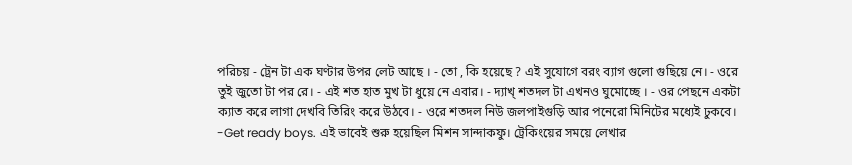পরিচয় - ট্রেন টা এক ঘণ্টার উপর লেট আছে । - তো , কি হয়েছে ? এই সুযোগে বরং ব্যাগ গুলো গুছিয়ে নে। - ওরে তুই জুতো টা পর রে। - এই শত হাত মুখ টা ধুয়ে নে এবার। - দ্যাখ্ শতদল টা এখনও ঘুমোচ্ছে । - ওর পেছনে একটা ক্যাত করে লাগা দেখবি তিরিং করে উঠবে। - ওরে শতদল নিউ জলপাইগুড়ি আর পনেরো মিনিটের মধ্যেই ঢুকবে। -Get ready boys. এই ভাবেই শুরু হয়েছিল মিশন সান্দাকফু। ট্রেকিংয়ের সময়ে লেখার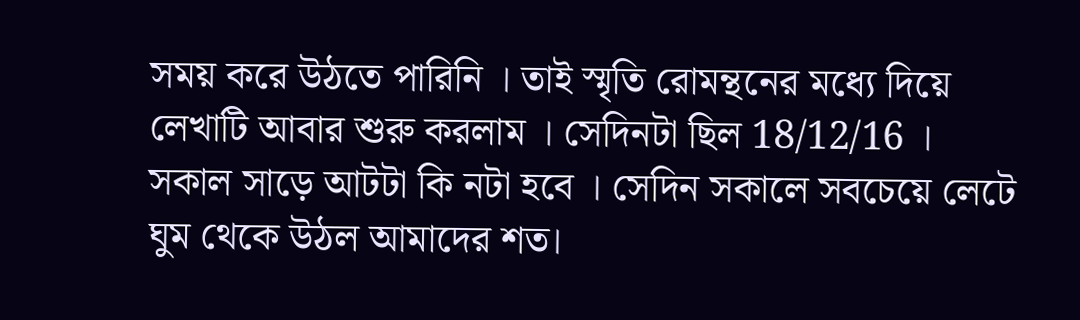সময় করে উঠতে পারিনি । তাই স্মৃতি রোমন্থনের মধ্যে দিয়ে লেখাটি আবার শুরু করলাম । সেদিনটা ছিল 18/12/16 । সকাল সাড়ে আটটা কি নটা হবে । সেদিন সকালে সবচেয়ে লেটে ঘুম থেকে উঠল আমাদের শত।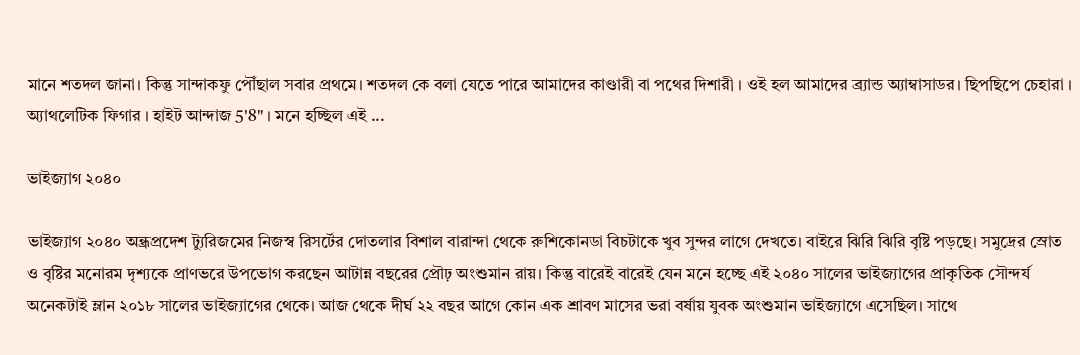মানে শতদল জানা। কিন্তু সান্দাকফু পৌঁছাল সবার প্রথমে। শতদল কে বলা যেতে পারে আমাদের কাণ্ডারী বা পথের দিশারী । ওই হল আমাদের ব্র্যান্ড অ্যাম্বাসাডর। ছিপছিপে চেহারা । অ্যাথলেটিক ফিগার । হাইট আন্দাজ 5'8" । মনে হচ্ছিল এই ...

ভাইজ্যাগ ২০৪০

ভাইজ্যাগ ২০৪০ অন্ধ্রপ্রদেশ ট্যুরিজমের নিজস্ব রিসর্টের দোতলার বিশাল বারান্দা থেকে রুশিকোনডা বিচটাকে খুব সুন্দর লাগে দেখতে। বাইরে ঝিরি ঝিরি বৃষ্টি পড়ছে। সমুদ্রের স্রোত ও বৃষ্টির মনোরম দৃশ্যকে প্রাণভরে উপভোগ করছেন আটান্ন বছরের প্রৌঢ় অংশুমান রায়। কিন্তু বারেই বারেই যেন মনে হচ্ছে এই ২০৪০ সালের ভাইজ্যাগের প্রাকৃতিক সৌন্দর্য অনেকটাই ম্লান ২০১৮ সালের ভাইজ্যাগের থেকে। আজ থেকে দীর্ঘ ২২ বছর আগে কোন এক শ্রাবণ মাসের ভরা বর্ষায় যুবক অংশুমান ভাইজ্যাগে এসেছিল। সাথে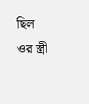ছিল ওর স্ত্রী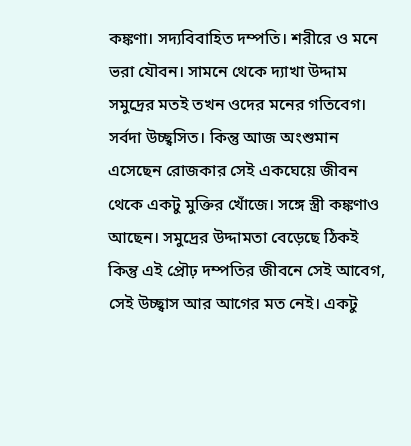কঙ্কণা। সদ্যবিবাহিত দম্পতি। শরীরে ও মনে ভরা যৌবন। সামনে থেকে দ্যাখা উদ্দাম সমুদ্রের মতই তখন ওদের মনের গতিবেগ। সর্বদা উচ্ছ্বসিত। কিন্তু আজ অংশুমান এসেছেন রোজকার সেই একঘেয়ে জীবন থেকে একটু মুক্তির খোঁজে। সঙ্গে স্ত্রী কঙ্কণাও আছেন। সমুদ্রের উদ্দামতা বেড়েছে ঠিকই কিন্তু এই প্রৌঢ় দম্পতির জীবনে সেই আবেগ, সেই উচ্ছ্বাস আর আগের মত নেই। একটু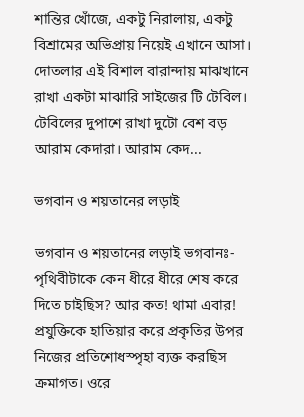শান্তির খোঁজে, একটু নিরালায়, একটু বিশ্রামের অভিপ্রায় নিয়েই এখানে আসা। দোতলার এই বিশাল বারান্দায় মাঝখানে রাখা একটা মাঝারি সাইজের টি টেবিল। টেবিলের দুপাশে রাখা দুটো বেশ বড় আরাম কেদারা। আরাম কেদ...

ভগবান ও শয়তানের লড়াই

ভগবান ও শয়তানের লড়াই ভগবানঃ- পৃথিবীটাকে কেন ধীরে ধীরে শেষ করে দিতে চাইছিস? আর কত! থামা এবার! প্রযুক্তিকে হাতিয়ার করে প্রকৃতির উপর নিজের প্রতিশোধস্পৃহা ব্যক্ত করছিস ক্রমাগত। ওরে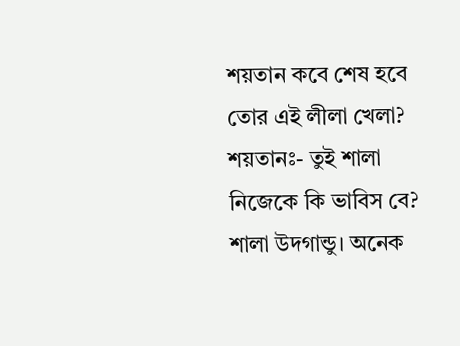শয়তান কবে শেষ হবে তোর এই লীলা খেলা? শয়তানঃ- তুই শালা নিজেকে কি ভাবিস বে? শালা উদগান্ডু। অনেক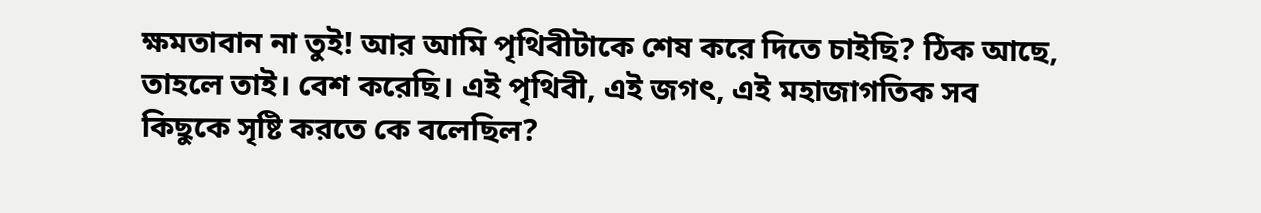ক্ষমতাবান না তুই! আর আমি পৃথিবীটাকে শেষ করে দিতে চাইছি? ঠিক আছে, তাহলে তাই। বেশ করেছি। এই পৃথিবী, এই জগৎ, এই মহাজাগতিক সব কিছুকে সৃষ্টি করতে কে বলেছিল?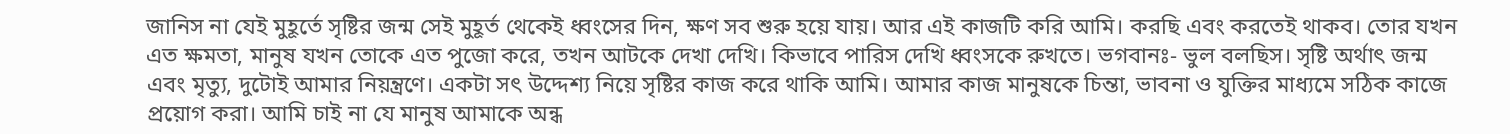জানিস না যেই মুহূর্তে সৃষ্টির জন্ম সেই মুহূর্ত থেকেই ধ্বংসের দিন, ক্ষণ সব শুরু হয়ে যায়। আর এই কাজটি করি আমি। করছি এবং করতেই থাকব। তোর যখন এত ক্ষমতা, মানুষ যখন তোকে এত পুজো করে, তখন আটকে দেখা দেখি। কিভাবে পারিস দেখি ধ্বংসকে রুখতে। ভগবানঃ- ভুল বলছিস। সৃষ্টি অর্থাৎ জন্ম এবং মৃত্যু, দুটোই আমার নিয়ন্ত্রণে। একটা সৎ উদ্দেশ্য নিয়ে সৃষ্টির কাজ করে থাকি আমি। আমার কাজ মানুষকে চিন্তা, ভাবনা ও যুক্তির মাধ্যমে সঠিক কাজে প্রয়োগ করা। আমি চাই না যে মানুষ আমাকে অন্ধ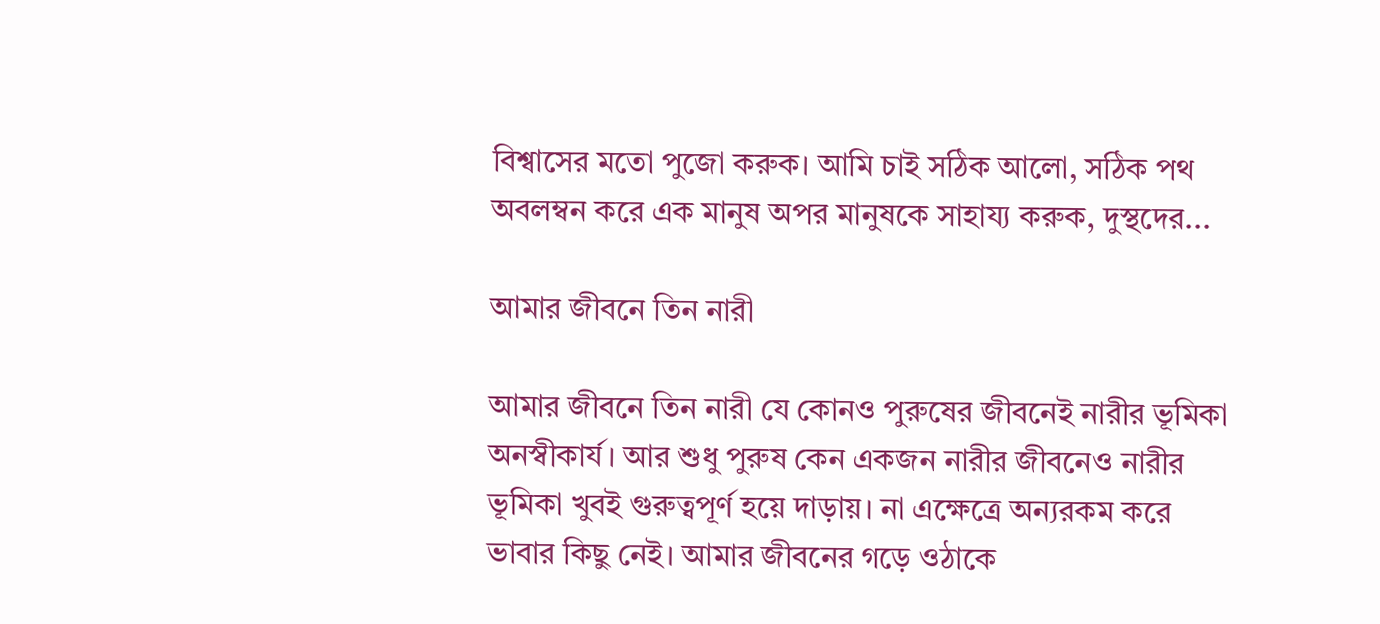বিশ্বাসের মতো পুজো করুক। আমি চাই সঠিক আলো, সঠিক পথ অবলম্বন করে এক মানুষ অপর মানুষকে সাহায্য করুক, দুস্থদের...

আমার জীবনে তিন নারী

আমার জীবনে তিন নারী যে কোনও পুরুষের জীবনেই নারীর ভূমিকা অনস্বীকার্য। আর শুধু পুরুষ কেন একজন নারীর জীবনেও নারীর ভূমিকা খুবই গুরুত্বপূর্ণ হয়ে দাড়ায়। না এক্ষেত্রে অন্যরকম করে ভাবার কিছু নেই। আমার জীবনের গড়ে ওঠাকে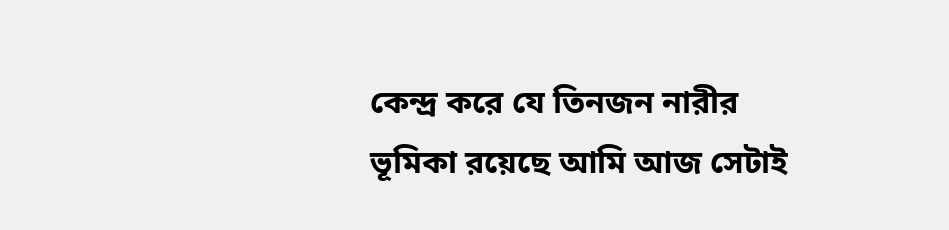কেন্দ্র করে যে তিনজন নারীর ভূমিকা রয়েছে আমি আজ সেটাই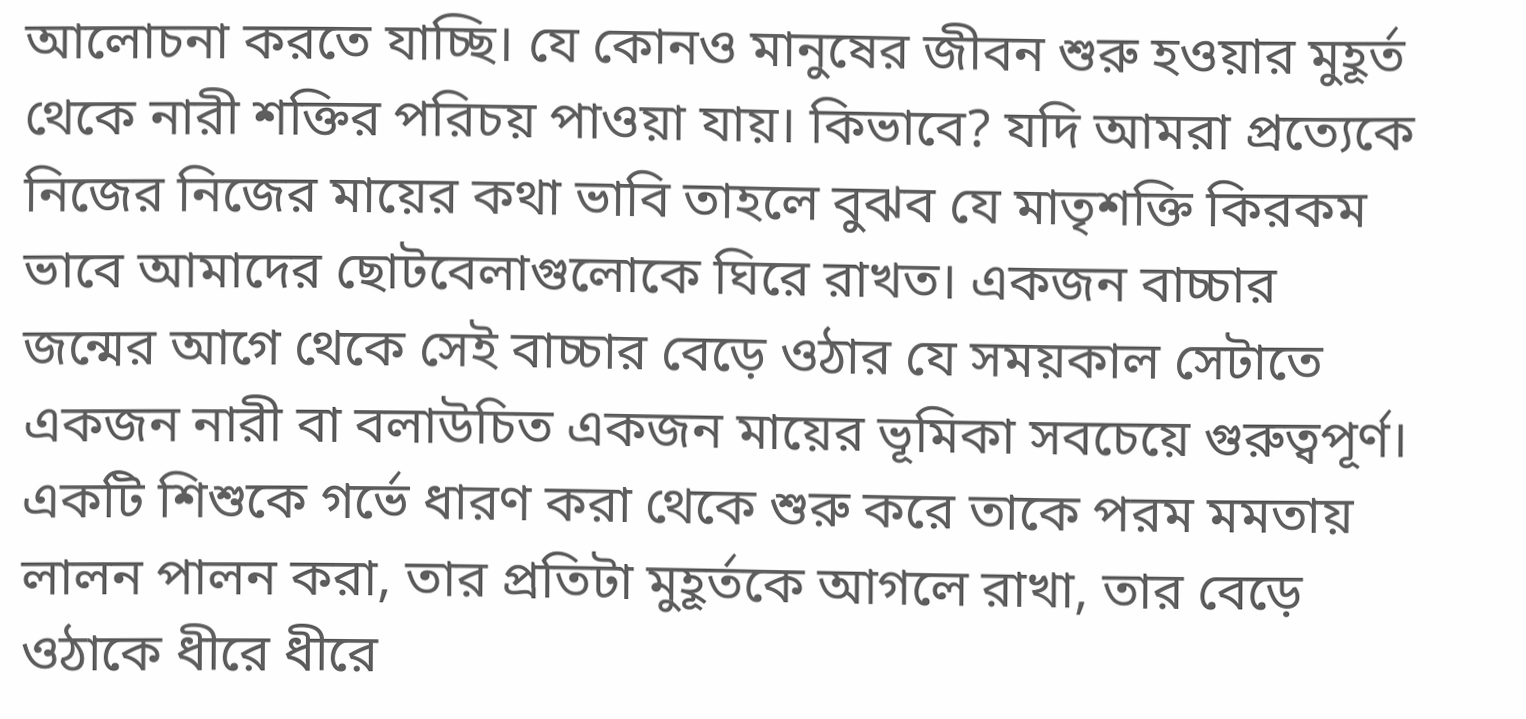আলোচনা করতে যাচ্ছি। যে কোনও মানুষের জীবন শুরু হওয়ার মুহূর্ত থেকে নারী শক্তির পরিচয় পাওয়া যায়। কিভাবে? যদি আমরা প্রত্যেকে নিজের নিজের মায়ের কথা ভাবি তাহলে বুঝব যে মাতৃশক্তি কিরকম ভাবে আমাদের ছোটবেলাগুলোকে ঘিরে রাখত। একজন বাচ্চার জন্মের আগে থেকে সেই বাচ্চার বেড়ে ওঠার যে সময়কাল সেটাতে একজন নারী বা বলাউচিত একজন মায়ের ভূমিকা সবচেয়ে গুরুত্বপূর্ণ। একটি শিশুকে গর্ভে ধারণ করা থেকে শুরু করে তাকে পরম মমতায় লালন পালন করা, তার প্রতিটা মুহূর্তকে আগলে রাখা, তার বেড়ে ওঠাকে ধীরে ধীরে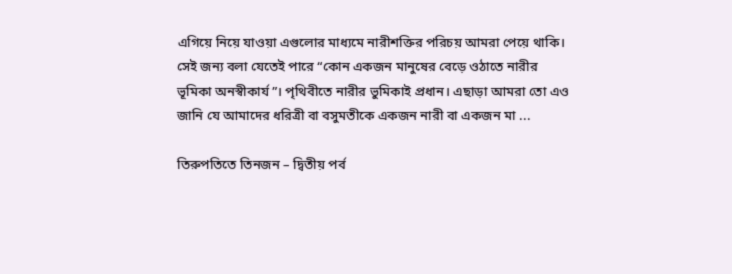এগিয়ে নিয়ে যাওয়া এগুলোর মাধ্যমে নারীশক্তির পরিচয় আমরা পেয়ে থাকি। সেই জন্য বলা যেতেই পারে “কোন একজন মানুষের বেড়ে ওঠাতে নারীর ভূমিকা অনস্বীকার্য”। পৃথিবীতে নারীর ভুমিকাই প্রধান। এছাড়া আমরা তো এও জানি যে আমাদের ধরিত্রী বা বসুমতীকে একজন নারী বা একজন মা ...

তিরুপতিতে তিনজন – দ্বিতীয় পর্ব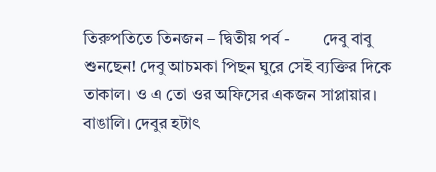তিরুপতিতে তিনজন – দ্বিতীয় পর্ব -        দেবু বাবু শুনছেন! দেবু আচমকা পিছন ঘুরে সেই ব্যক্তির দিকে তাকাল। ও এ তো ওর অফিসের একজন সাপ্লায়ার। বাঙালি। দেবুর হটাৎ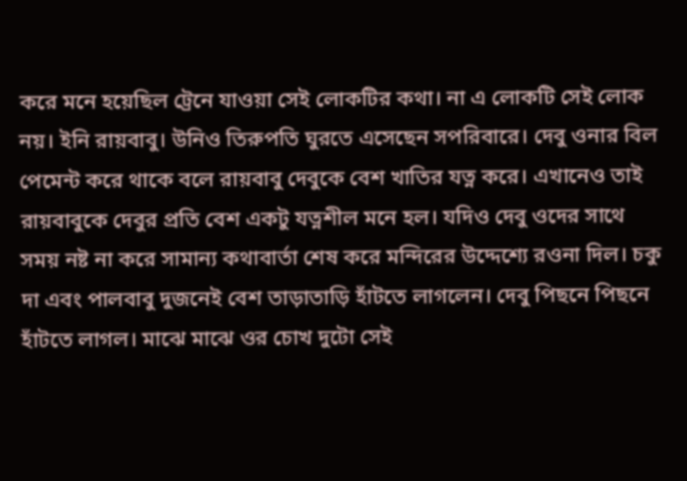করে মনে হয়েছিল ট্রেনে যাওয়া সেই লোকটির কথা। না এ লোকটি সেই লোক নয়। ইনি রায়বাবু। উনিও তিরুপতি ঘুরতে এসেছেন সপরিবারে। দেবু ওনার বিল পেমেন্ট করে থাকে বলে রায়বাবু দেবুকে বেশ খাতির যত্ন করে। এখানেও তাই রায়বাবুকে দেবুর প্রতি বেশ একটু যত্নশীল মনে হল। যদিও দেবু ওদের সাথে সময় নষ্ট না করে সামান্য কথাবার্তা শেষ করে মন্দিরের উদ্দেশ্যে রওনা দিল। চকু দা এবং পালবাবু দুজনেই বেশ তাড়াতাড়ি হাঁটতে লাগলেন। দেবু পিছনে পিছনে হাঁটতে লাগল। মাঝে মাঝে ওর চোখ দুটো সেই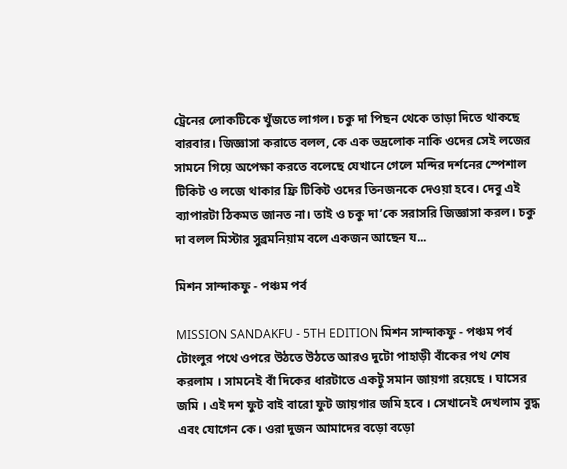ট্রেনের লোকটিকে খুঁজতে লাগল। চকু দা পিছন থেকে তাড়া দিতে থাকছে বারবার। জিজ্ঞাসা করাতে বলল, কে এক ভদ্রলোক নাকি ওদের সেই লজের সামনে গিয়ে অপেক্ষা করতে বলেছে যেখানে গেলে মন্দির দর্শনের স্পেশাল টিকিট ও লজে থাকার ফ্রি টিকিট ওদের তিনজনকে দেওয়া হবে। দেবু এই ব্যাপারটা ঠিকমত জানত না। তাই ও চকু দা’কে সরাসরি জিজ্ঞাসা করল। চকু দা বলল মিস্টার সুব্রমনিয়াম বলে একজন আছেন য...

মিশন সান্দাকফু - পঞ্চম পর্ব

MISSION SANDAKFU - 5TH EDITION মিশন সান্দাকফু - পঞ্চম পর্ব টোংলুর পথে ওপরে উঠতে উঠতে আরও দুটো পাহাড়ী বাঁকের পথ শেষ করলাম । সামনেই বাঁ দিকের ধারটাতে একটু সমান জায়গা রয়েছে । ঘাসের জমি । এই দশ ফুট বাই বারো ফুট জায়গার জমি হবে । সেখানেই দেখলাম বুদ্ধ এবং যোগেন কে। ওরা দুজন আমাদের বড়ো বড়ো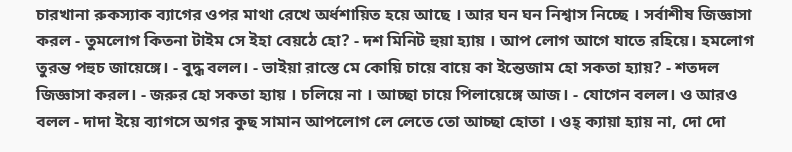চারখানা রুকস্যাক ব্যাগের ওপর মাথা রেখে অর্ধশায়িত হয়ে আছে । আর ঘন ঘন নিশ্বাস নিচ্ছে । সর্বাশীষ জিজ্ঞাসা করল - তুমলোগ কিতনা টাইম সে ইহা বেয়ঠে হো? - দশ মিনিট হুয়া হ্যায় । আপ লোগ আগে যাতে রহিয়ে। হমলোগ তুরন্ত পহুচ জায়েঙ্গে। - বুদ্ধ বলল। - ভাইয়া রাস্তে মে কোয়ি চায়ে বায়ে কা ইন্তেজাম হো সকতা হ্যায়? - শতদল জিজ্ঞাসা করল। - জরুর হো সকতা হ্যায় । চলিয়ে না । আচ্ছা চায়ে পিলায়েঙ্গে আজ। - যোগেন বলল। ও আরও বলল - দাদা ইয়ে ব্যাগসে অগর কুছ সামান আপলোগ লে লেতে তো আচ্ছা হোতা । ওহ্ ক্যায়া হ্যায় না, দো দো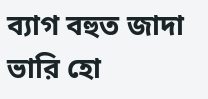ব্যাগ বহুত জাদা ভারি হো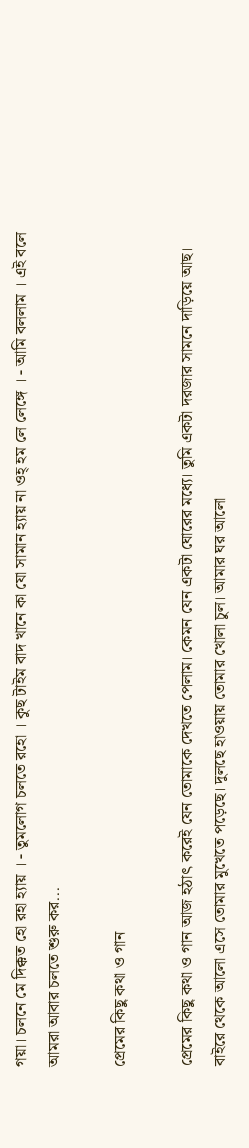গয়া। চলনে মে দিক্কত হো রহা হ্যায় । - তুমলোগ চলতে রহো । কুছ টাইম বাদ খানে কা যো সামান হ্যায় না ওহ্ হম লে লেঙ্গে । - আমি বললাম । এই বলে আমরা আবার চলতে শুরু কর...

প্রেমের কিছু কথা ও গান

প্রেমের কিছু কথা ও গান আজ হঠাৎ করেই যেন তোমাকে দেখতে পেলাম। কেমন যেন একটা ঘোরের মধ্যে। তুমি একটা দরজার সামনে দাড়িয়ে আছ। বাইরে থেকে আলো এসে তোমার মুখেতে পড়েছে। দুলছে হাওয়ায় তোমার খোলা চুল। আমার ঘর আলো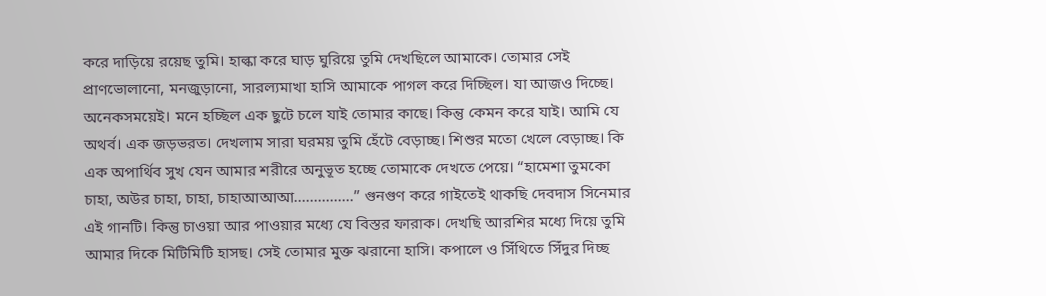করে দাড়িয়ে রয়েছ তুমি। হাল্কা করে ঘাড় ঘুরিয়ে তুমি দেখছিলে আমাকে। তোমার সেই প্রাণভোলানো, মনজুড়ানো, সারল্যমাখা হাসি আমাকে পাগল করে দিচ্ছিল। যা আজও দিচ্ছে। অনেকসময়েই। মনে হচ্ছিল এক ছুটে চলে যাই তোমার কাছে। কিন্তু কেমন করে যাই। আমি যে অথর্ব। এক জড়ভরত। দেখলাম সারা ঘরময় তুমি হেঁটে বেড়াচ্ছ। শিশুর মতো খেলে বেড়াচ্ছ। কি এক অপার্থিব সুখ যেন আমার শরীরে অনুভূত হচ্ছে তোমাকে দেখতে পেয়ে। “হামেশা তুমকো চাহা, অউর চাহা, চাহা, চাহাআআআ...............” গুনগুণ করে গাইতেই থাকছি দেবদাস সিনেমার এই গানটি। কিন্তু চাওয়া আর পাওয়ার মধ্যে যে বিস্তর ফারাক। দেখছি আরশির মধ্যে দিয়ে তুমি আমার দিকে মিটিমিটি হাসছ। সেই তোমার মুক্ত ঝরানো হাসি। কপালে ও সিঁথিতে সিঁদুর দিচ্ছ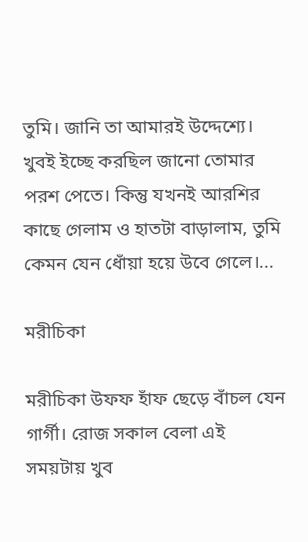তুমি। জানি তা আমারই উদ্দেশ্যে। খুবই ইচ্ছে করছিল জানো তোমার পরশ পেতে। কিন্তু যখনই আরশির কাছে গেলাম ও হাতটা বাড়ালাম, তুমি কেমন যেন ধোঁয়া হয়ে উবে গেলে।...

মরীচিকা

মরীচিকা উফফ হাঁফ ছেড়ে বাঁচল যেন গার্গী। রোজ সকাল বেলা এই সময়টায় খুব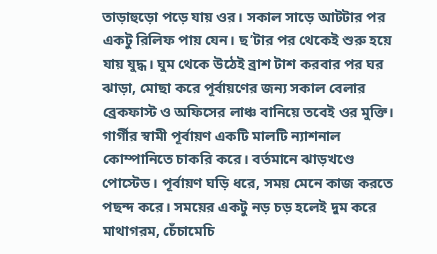তাড়াহুড়ো পড়ে যায় ওর। সকাল সাড়ে আটটার পর একটু রিলিফ পায় যেন। ছ’টার পর থেকেই শুরু হয়ে যায় যুদ্ধ। ঘুম থেকে উঠেই ব্রাশ টাশ করবার পর ঘর ঝাড়া, মোছা করে পূর্বায়ণের জন্য সকাল বেলার ব্রেকফাস্ট ও অফিসের লাঞ্চ বানিয়ে তবেই ওর মুক্তি। গার্গীর স্বামী পূর্বায়ণ একটি মালটি ন্যাশনাল কোম্পানিতে চাকরি করে। বর্তমানে ঝাড়খণ্ডে পোস্টেড। পূর্বায়ণ ঘড়ি ধরে, সময় মেনে কাজ করতে পছন্দ করে। সময়ের একটু নড় চড় হলেই দুম করে মাথাগরম, চেঁচামেচি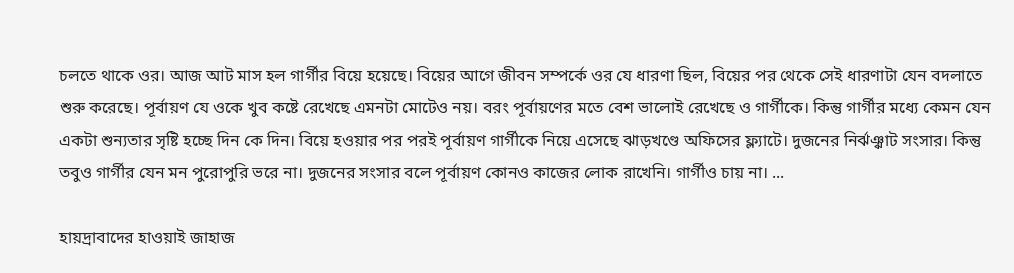চলতে থাকে ওর। আজ আট মাস হল গার্গীর বিয়ে হয়েছে। বিয়ের আগে জীবন সম্পর্কে ওর যে ধারণা ছিল, বিয়ের পর থেকে সেই ধারণাটা যেন বদলাতে শুরু করেছে। পূর্বায়ণ যে ওকে খুব কষ্টে রেখেছে এমনটা মোটেও নয়। বরং পূর্বায়ণের মতে বেশ ভালোই রেখেছে ও গার্গীকে। কিন্তু গার্গীর মধ্যে কেমন যেন একটা শুন্যতার সৃষ্টি হচ্ছে দিন কে দিন। বিয়ে হওয়ার পর পরই পূর্বায়ণ গার্গীকে নিয়ে এসেছে ঝাড়খণ্ডে অফিসের ফ্ল্যাটে। দুজনের নির্ঝঞ্ঝাট সংসার। কিন্তু তবুও গার্গীর যেন মন পুরোপুরি ভরে না। দুজনের সংসার বলে পূর্বায়ণ কোনও কাজের লোক রাখেনি। গার্গীও চায় না। ...

হায়দ্রাবাদের হাওয়াই জাহাজ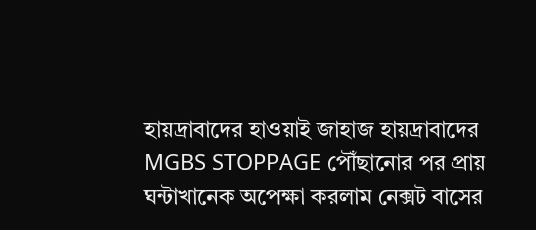হায়দ্রাবাদের হাওয়াই জাহাজ হায়দ্রাবাদের  MGBS STOPPAGE পৌঁছানোর পর প্রায় ঘন্টাখানেক অপেক্ষা করলাম নেক্সট বাসের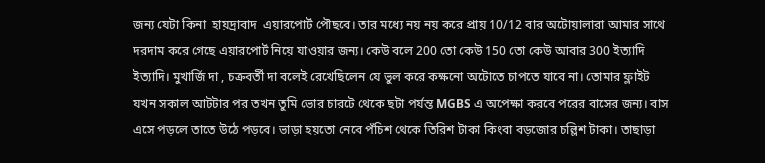জন্য যেটা কিনা  হায়দ্রাবাদ  এয়ারপোর্ট পৌছবে। তার মধ্যে নয় নয় করে প্রায় 10/12 বার অটোয়ালারা আমার সাথে দরদাম করে গেছে এয়ারপোর্ট নিয়ে যাওয়ার জন্য। কেউ বলে 200 তো কেউ 150 তো কেউ আবার 300 ইত্যাদি ইত্যাদি। মুখার্জি দা , চক্রবর্তী দা বলেই রেখেছিলেন যে ভুল করে কক্ষনো অটোতে চাপতে যাবে না। তোমার ফ্লাইট যখন সকাল আটটার পর তখন তুমি ভোর চারটে থেকে ছটা পর্যন্ত MGBS এ অপেক্ষা করবে পরের বাসের জন্য। বাস এসে পড়লে তাতে উঠে পড়বে। ভাড়া হয়তো নেবে পঁচিশ থেকে তিরিশ টাকা কিংবা বড়জোর চল্লিশ টাকা। তাছাড়া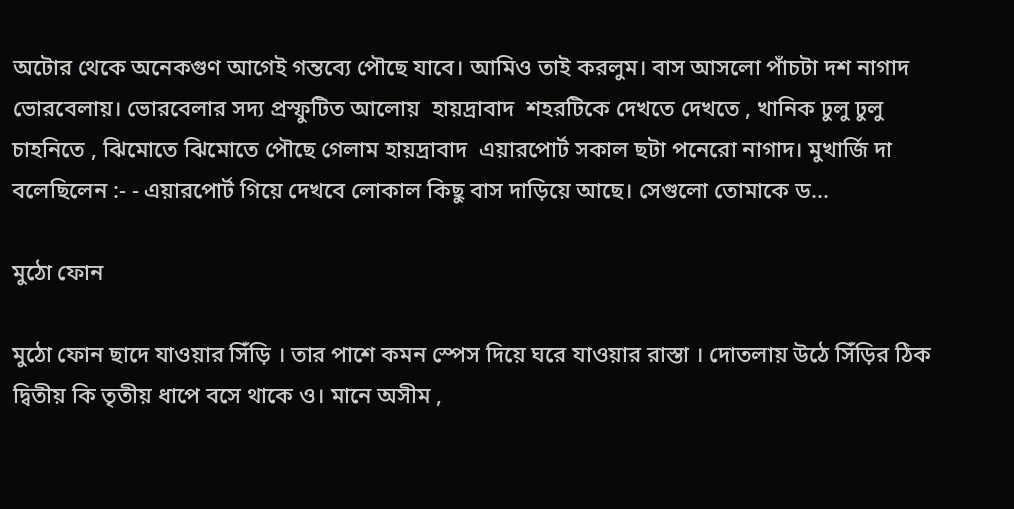অটোর থেকে অনেকগুণ আগেই গন্তব্যে পৌছে যাবে। আমিও তাই করলুম। বাস আসলো পাঁচটা দশ নাগাদ ভোরবেলায়। ভোরবেলার সদ্য প্রস্ফুটিত আলোয়  হায়দ্রাবাদ  শহরটিকে দেখতে দেখতে , খানিক ঢুলু ঢুলু চাহনিতে , ঝিমোতে ঝিমোতে পৌছে গেলাম হায়দ্রাবাদ  এয়ারপোর্ট সকাল ছটা পনেরো নাগাদ। মুখার্জি দা বলেছিলেন :- - এয়ারপোর্ট গিয়ে দেখবে লোকাল কিছু বাস দাড়িয়ে আছে। সেগুলো তোমাকে ড...

মুঠো ফোন

মুঠো ফোন ছাদে যাওয়ার সিঁড়ি । তার পাশে কমন স্পেস দিয়ে ঘরে যাওয়ার রাস্তা । দোতলায় উঠে সিঁড়ির ঠিক দ্বিতীয় কি তৃতীয় ধাপে বসে থাকে ও। মানে অসীম ,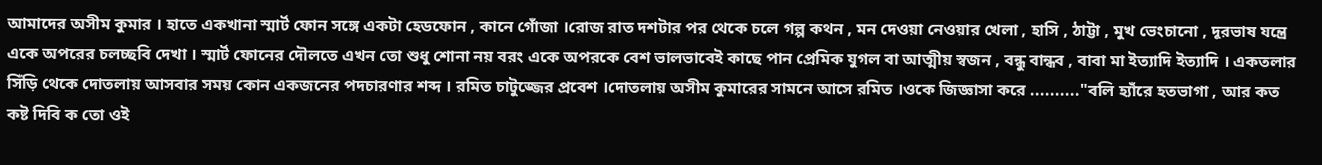আমাদের অসীম কুমার । হাতে একখানা স্মার্ট ফোন সঙ্গে একটা হেডফোন , কানে গোঁজা ।রোজ রাত দশটার পর থেকে চলে গল্প কথন , মন দেওয়া নেওয়ার খেলা , হাসি , ঠাট্টা , মুখ ভেংচানো , দূরভাষ যন্ত্রে একে অপরের চলচ্ছবি দেখা । স্মার্ট ফোনের দৌলতে এখন তো শুধু শোনা নয় বরং একে অপরকে বেশ ভালভাবেই কাছে পান প্রেমিক যুগল বা আত্মীয় স্বজন , বন্ধু বান্ধব , বাবা মা ইত্যাদি ইত্যাদি । একতলার সিঁড়ি থেকে দোতলায় আসবার সময় কোন একজনের পদচারণার শব্দ । রমিত চাটুজ্জের প্রবেশ ।দোতলায় অসীম কুমারের সামনে আসে রমিত ।ওকে জিজ্ঞাসা করে .........."বলি হ্যাঁরে হতভাগা , আর কত কষ্ট দিবি ক তো ওই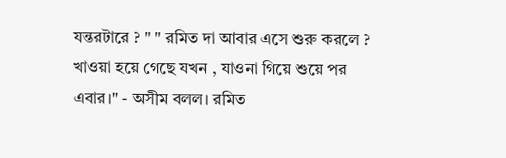যন্তরটারে ? " " রমিত দা আবার এসে শুরু করলে ? খাওয়া হয়ে গেছে যখন , যাওনা গিয়ে শুয়ে পর এবার।" - অসীম বলল। রমিত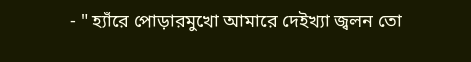- " হ্যাঁরে পোড়ারমুখো আমারে দেইখ্যা জ্বলন তো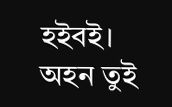হইবই। অহন তুই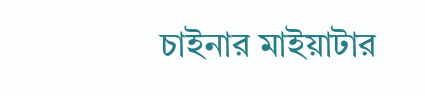চাইনার মাইয়াটার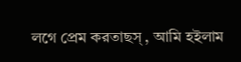লগে প্রেম করতাছস্ , আমি হইলাম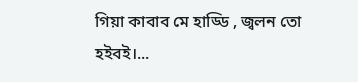গিয়া কাবাব মে হাড্ডি , জ্বলন তো হইবই।...